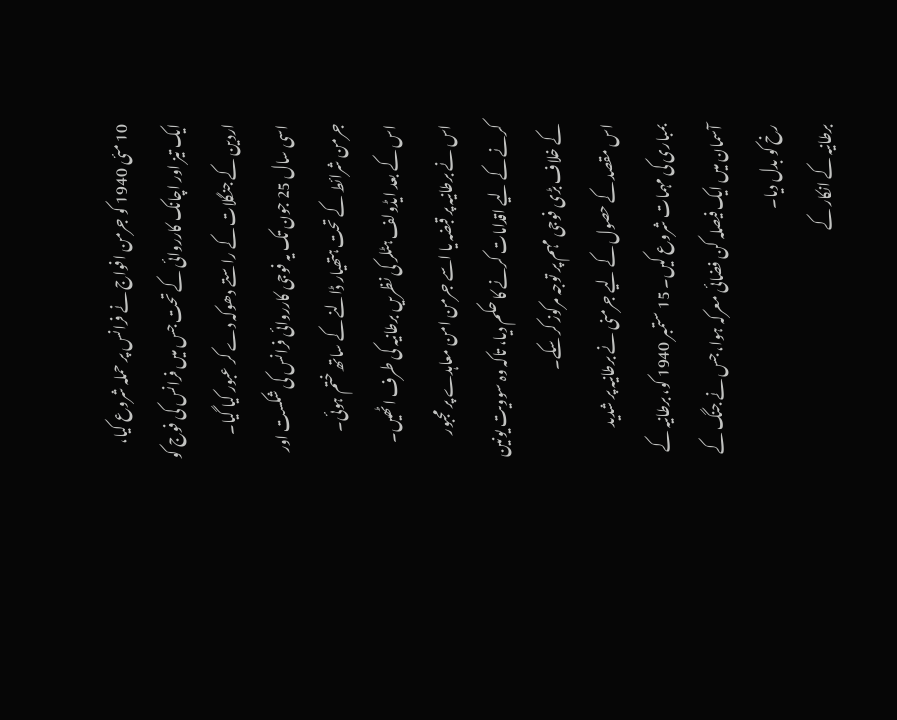10 مئی 1940 کو جرمن افواج نے فرانس پر حملہ شروع کیا، ایک تیز اور اچانک کارروائی کے تحت جس میں فرانس کی فوج کو اردین کے جنگلات کے راستے دھوکہ دے کر عبور کیا گیا۔
اسی سال 25 جون تک یہ فوجی کارروائی فرانس کی شکست اور جرمن شرائط کے تحت ہتھیار ڈالنے کے ساتھ ختم ہوئی۔
اس کے بعد ایڈولف ہٹلر کی نظریں برطانیہ کی طرف اٹھیں۔ اس نے برطانیہ پر قبضہ یا اسے جرمن امن معاہدے پر مجبور کرنے کے لیے اقدامات کرنے کا حکم دیا، تاکہ وہ سوویت یونین کے خلاف بڑی فوجی مہم پر توجہ مرکوز کر سکے۔
اس مقصد کے حصول کے لیے جرمنی نے برطانیہ پر شدید بمباری کی مہمات شروع کیں۔ 15 ستمبر 1940 کو، برطانیہ کے آسمان میں ایک فیصلہ کن فضائی معرکہ ہوا، جس نے جنگ کے رخ کو بدل دیا۔
برطانیہ کے انکار کے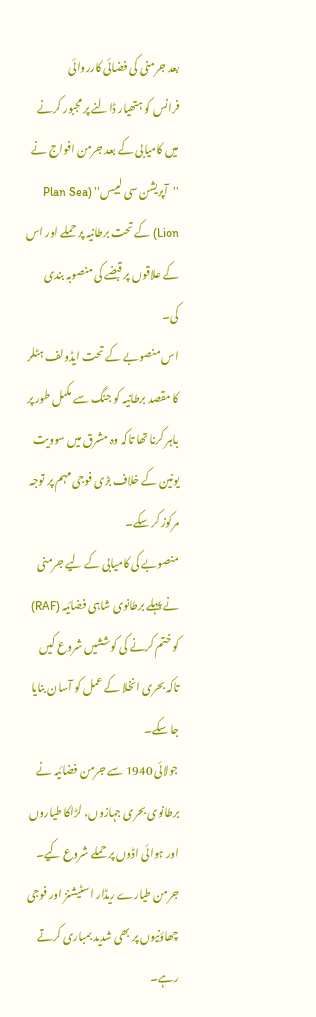بعد جرمنی کی فضائی کارروائی
فرانس کو ہتھیار ڈالنے پر مجبور کرنے میں کامیابی کے بعد جرمن افواج نے ''آپریشن سی لبیس'' (Plan Sea Lion) کے تحت برطانیہ پر حملے اور اس کے علاقوں پر قبضے کی منصوبہ بندی کی۔
اس منصوبے کے تحت ایڈولف ہٹلر کا مقصد برطانیہ کو جنگ سے مکمل طور پر باہر کرنا تھا تاکہ وہ مشرق میں سوویت یونین کے خلاف بڑی فوجی مہم پر توجہ مرکوز کر سکے۔
منصوبے کی کامیابی کے لیے جرمنی نے پہلے برطانوی شاہی فضائیہ (RAF) کو ختم کرنے کی کوششیں شروع کیں تاکہ بحری انخلا کے عمل کو آسان بنایا جا سکے۔
جولائی 1940 سے جرمن فضائیہ نے برطانوی بحری جہازوں، لڑاکا طیاروں اور ہوائی اڈوں پر حملے شروع کیے۔ جرمن طیارے ریڈار اسٹیشنز اور فوجی چھاؤنیوں پر بھی شدید بمباری کرتے رہے۔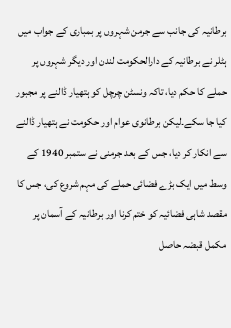برطانیہ کی جانب سے جرمن شہروں پر بمباری کے جواب میں ہٹلر نے برطانیہ کے دارالحکومت لندن اور دیگر شہروں پر حملے کا حکم دیا، تاکہ ونسٹن چرچل کو ہتھیار ڈالنے پر مجبور کیا جا سکے۔لیکن برطانوی عوام اور حکومت نے ہتھیار ڈالنے سے انکار کر دیا، جس کے بعد جرمنی نے ستمبر 1940 کے وسط میں ایک بڑے فضائی حملے کی مہم شروع کی، جس کا مقصد شاہی فضائیہ کو ختم کرنا اور برطانیہ کے آسمان پر مکمل قبضہ حاصل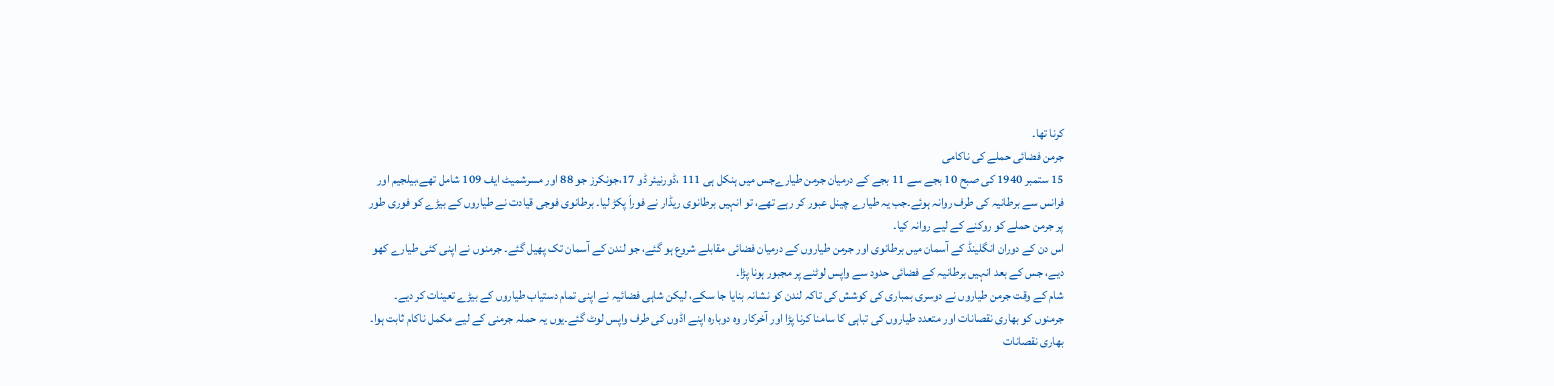کرنا تھا۔
جرمن فضائی حملے کی ناکامی
15 ستمبر 1940 کی صبح 10 بجے سے 11 بجے کے درمیان جرمن طیارےجس میں ہنکل ہی 111 ،ڈورنیئر ڈو 17،جونکرز جو 88 اور مسرشمیٹ ایف 109 شامل تھے،بیلجیم اور فرانس سے برطانیہ کی طرف روانہ ہوئے۔جب یہ طیارے چینل عبور کر رہے تھے، تو انہیں برطانوی ریڈار نے فوراَ پکڑ لیا۔ برطانوی فوجی قیادت نے طیاروں کے بیڑے کو فوری طور پر جرمن حملے کو روکنے کے لیے روانہ کیا۔
اس دن کے دوران انگلینڈ کے آسمان میں برطانوی اور جرمن طیاروں کے درمیان فضائی مقابلے شروع ہو گئے، جو لندن کے آسمان تک پھیل گئے۔ جرمنوں نے اپنی کئی طیارے کھو دیے، جس کے بعد انہیں برطانیہ کے فضائی حدود سے واپس لوٹنے پر مجبور ہونا پڑا۔
شام کے وقت جرمن طیاروں نے دوسری بمباری کی کوشش کی تاکہ لندن کو نشانہ بنایا جا سکے، لیکن شاہی فضائیہ نے اپنی تمام دستیاب طیاروں کے بیڑے تعینات کر دیے۔
جرمنوں کو بھاری نقصانات اور متعدد طیاروں کی تباہی کا سامنا کرنا پڑا اور آخرکار وہ دوبارہ اپنے اڈوں کی طرف واپس لوٹ گئے۔یوں یہ حملہ جرمنی کے لیے مکمل ناکام ثابت ہوا۔
بھاری نقصانات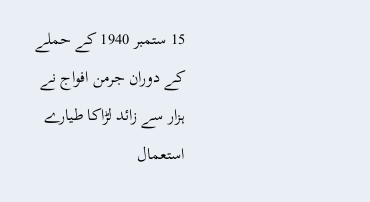15 ستمبر 1940 کے حملے کے دوران جرمن افواج نے ہزار سے زائد لڑاکا طیارے استعمال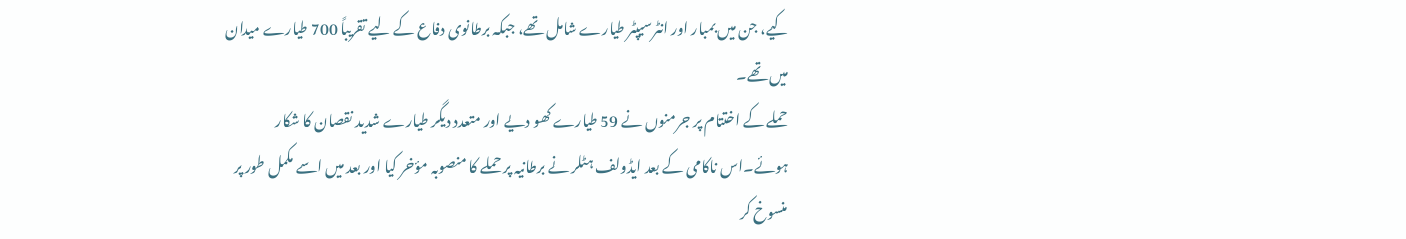کیے، جن میں بمبار اور انٹرسیپٹر طیارے شامل تھے، جبکہ برطانوی دفاع کے لیے تقریباً 700 طیارے میدان میں تھے۔
حملے کے اختتام پر جرمنوں نے 59 طیارے کھو دیے اور متعدد دیگر طیارے شدید نقصان کا شکار ہوئے۔اس ناکامی کے بعد ایڈولف ہٹلر نے برطانیہ پر حملے کا منصوبہ مؤخر کیا اور بعد میں اسے مکمل طور پر منسوخ کر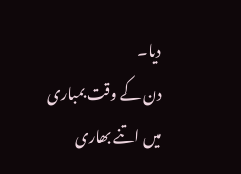دیا۔
دن کے وقت بمباری میں اتنے بھاری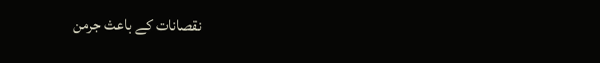نقصانات کے باعث جرمن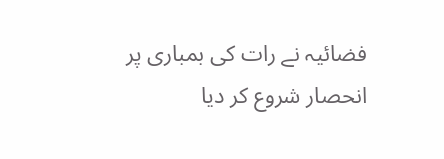فضائیہ نے رات کی بمباری پر انحصار شروع کر دیا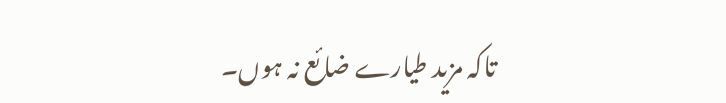تاکہ مزید طیارے ضائع نہ ہوں۔